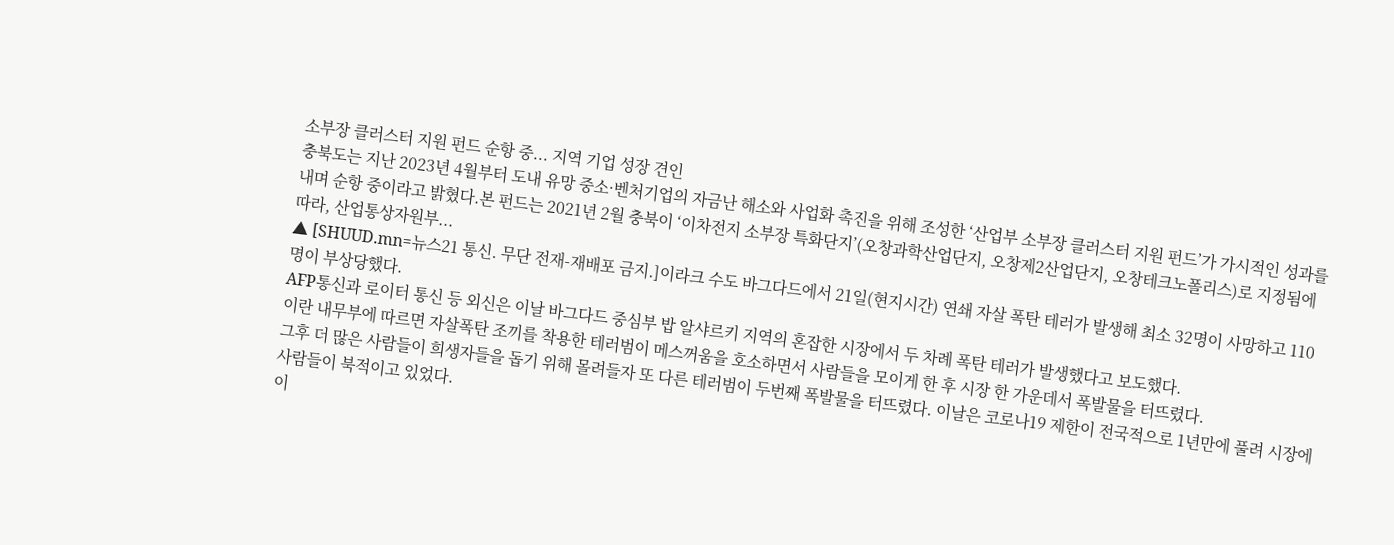소부장 클러스터 지원 펀드 순항 중... 지역 기업 성장 견인
충북도는 지난 2023년 4월부터 도내 유망 중소·벤처기업의 자금난 해소와 사업화 촉진을 위해 조성한 ‘산업부 소부장 클러스터 지원 펀드’가 가시적인 성과를 내며 순항 중이라고 밝혔다.본 펀드는 2021년 2월 충북이 ‘이차전지 소부장 특화단지’(오창과학산업단지, 오창제2산업단지, 오창테크노폴리스)로 지정됨에 따라, 산업통상자원부...
▲ [SHUUD.mn=뉴스21 통신. 무단 전재-재배포 금지.]이라크 수도 바그다드에서 21일(현지시간) 연쇄 자살 폭탄 테러가 발생해 최소 32명이 사망하고 110명이 부상당했다.
AFP통신과 로이터 통신 등 외신은 이날 바그다드 중심부 밥 알샤르키 지역의 혼잡한 시장에서 두 차례 폭탄 테러가 발생했다고 보도했다.
이란 내무부에 따르면 자살폭탄 조끼를 착용한 테러범이 메스꺼움을 호소하면서 사람들을 모이게 한 후 시장 한 가운데서 폭발물을 터뜨렸다.
그후 더 많은 사람들이 희생자들을 돕기 위해 몰려들자 또 다른 테러범이 두번째 폭발물을 터뜨렸다. 이날은 코로나19 제한이 전국적으로 1년만에 풀려 시장에 사람들이 북적이고 있었다.
이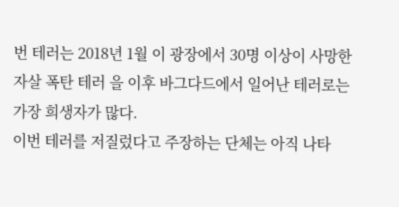번 테러는 2018년 1월 이 광장에서 30명 이상이 사망한 자살 폭탄 테러 을 이후 바그다드에서 일어난 테러로는 가장 희생자가 많다.
이번 테러를 저질렀다고 주장하는 단체는 아직 나타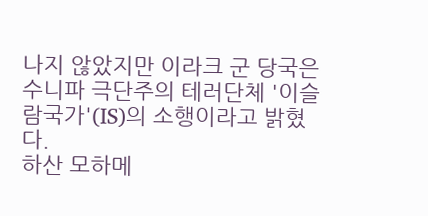나지 않았지만 이라크 군 당국은 수니파 극단주의 테러단체 '이슬람국가'(IS)의 소행이라고 밝혔다.
하산 모하메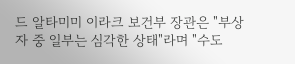드 알타미미 이라크 보건부 장관은 "부상자 중 일부는 심각한 상태"라며 "수도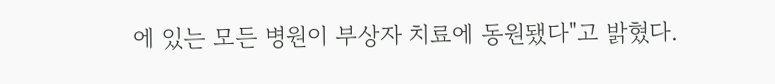에 있는 모든 병원이 부상자 치료에 동원됐다"고 밝혔다.